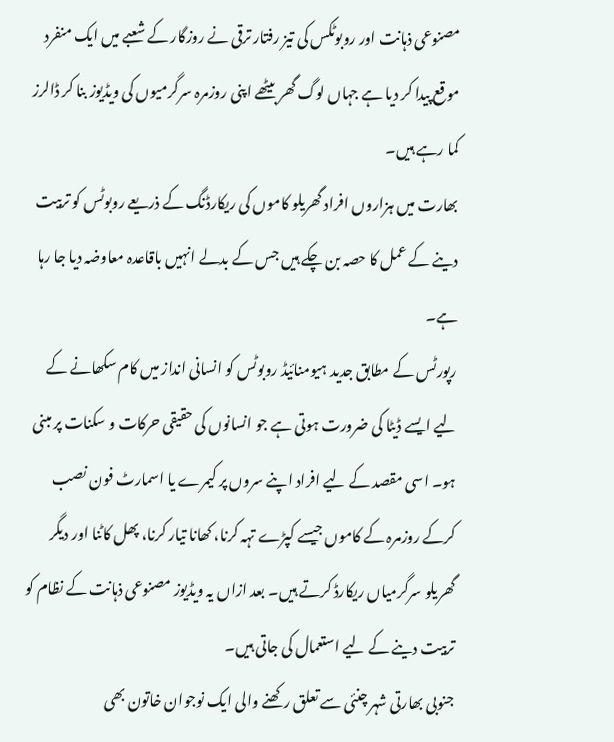مصنوعی ذہانت اور روبوٹکس کی تیز رفتار ترقی نے روزگار کے شعبے میں ایک منفرد موقع پیدا کر دیا ہے جہاں لوگ گھر بیٹھے اپنی روزمرہ سرگرمیوں کی ویڈیوز بنا کر ڈالرز کما رہے ہیں۔
بھارت میں ہزاروں افراد گھریلو کاموں کی ریکارڈنگ کے ذریعے روبوٹس کو تربیت دینے کے عمل کا حصہ بن چکے ہیں جس کے بدلے انہیں باقاعدہ معاوضہ دیا جا رہا ہے۔
رپورٹس کے مطابق جدید ہیومنائیڈ روبوٹس کو انسانی انداز میں کام سکھانے کے لیے ایسے ڈیٹا کی ضرورت ہوتی ہے جو انسانوں کی حقیقی حرکات و سکنات پر مبنی ہو۔ اسی مقصد کے لیے افراد اپنے سروں پر کیمرے یا اسمارٹ فون نصب کرکے روزمرہ کے کاموں جیسے کپڑے تہہ کرنا، کھانا تیار کرنا، پھل کاٹنا اور دیگر گھریلو سرگرمیاں ریکارڈ کرتے ہیں۔ بعد ازاں یہ ویڈیوز مصنوعی ذہانت کے نظام کو تربیت دینے کے لیے استعمال کی جاتی ہیں۔
جنوبی بھارتی شہر چنئی سے تعلق رکھنے والی ایک نوجوان خاتون بھی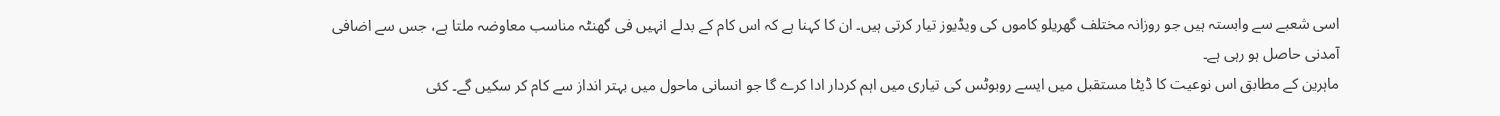اسی شعبے سے وابستہ ہیں جو روزانہ مختلف گھریلو کاموں کی ویڈیوز تیار کرتی ہیں۔ ان کا کہنا ہے کہ اس کام کے بدلے انہیں فی گھنٹہ مناسب معاوضہ ملتا ہے، جس سے اضافی آمدنی حاصل ہو رہی ہے۔
ماہرین کے مطابق اس نوعیت کا ڈیٹا مستقبل میں ایسے روبوٹس کی تیاری میں اہم کردار ادا کرے گا جو انسانی ماحول میں بہتر انداز سے کام کر سکیں گے۔ کئی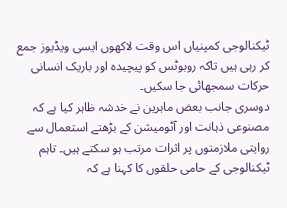ٹیکنالوجی کمپنیاں اس وقت لاکھوں ایسی ویڈیوز جمع کر رہی ہیں تاکہ روبوٹس کو پیچیدہ اور باریک انسانی حرکات سمجھائی جا سکیں۔
دوسری جانب بعض ماہرین نے خدشہ ظاہر کیا ہے کہ مصنوعی ذہانت اور آٹومیشن کے بڑھتے استعمال سے روایتی ملازمتوں پر اثرات مرتب ہو سکتے ہیں۔ تاہم ٹیکنالوجی کے حامی حلقوں کا کہنا ہے کہ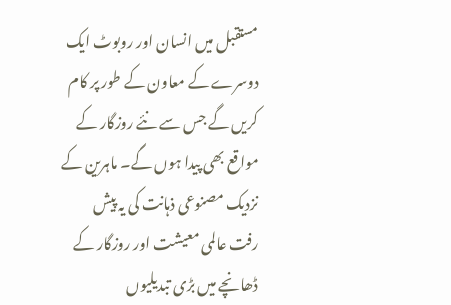مستقبل میں انسان اور روبوٹ ایک دوسرے کے معاون کے طور پر کام کریں گے جس سے نئے روزگار کے مواقع بھی پیدا ہوں گے۔ ماہرین کے نزدیک مصنوعی ذہانت کی یہ پیش رفت عالمی معیشت اور روزگار کے ڈھانچے میں بڑی تبدیلیوں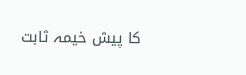کا پیش خیمہ ثابت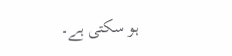ہو سکتی ہے۔